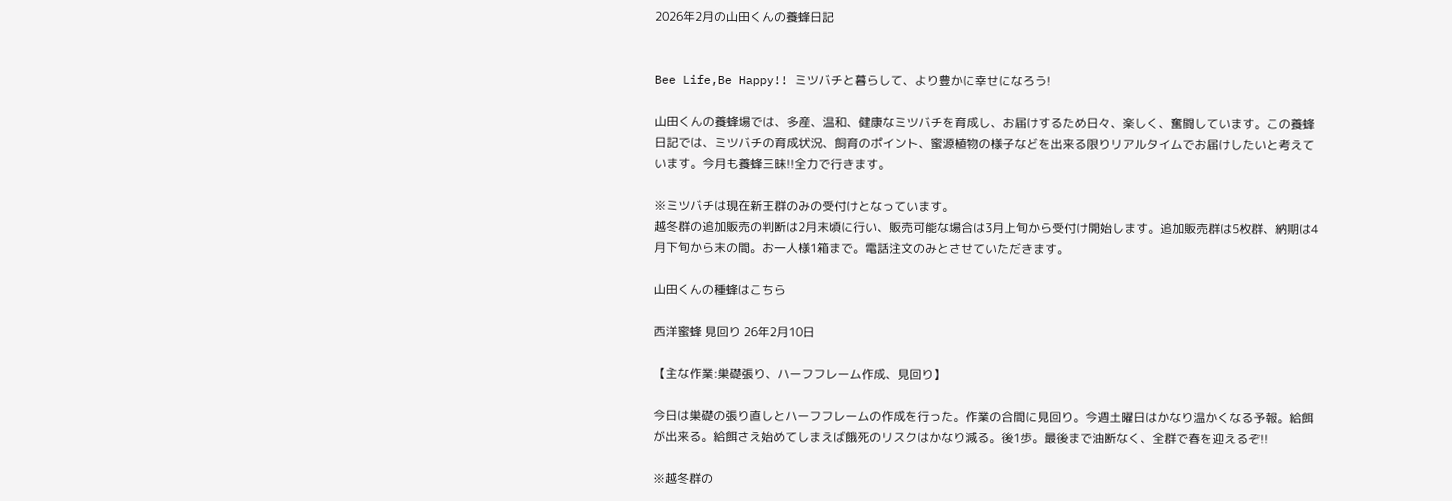2026年2月の山田くんの養蜂日記


Bee Life,Be Happy!! ミツバチと暮らして、より豊かに幸せになろう!

山田くんの養蜂場では、多産、温和、健康なミツバチを育成し、お届けするため日々、楽しく、奮闘しています。この養蜂日記では、ミツバチの育成状況、飼育のポイント、蜜源植物の様子などを出来る限りリアルタイムでお届けしたいと考えています。今月も養蜂三昧!!全力で行きます。

※ミツバチは現在新王群のみの受付けとなっています。
越冬群の追加販売の判断は2月末頃に行い、販売可能な場合は3月上旬から受付け開始します。追加販売群は5枚群、納期は4月下旬から末の間。お一人様1箱まで。電話注文のみとさせていただきます。

山田くんの種蜂はこちら

西洋蜜蜂 見回り 26年2月10日

【主な作業:巣礎張り、ハーフフレーム作成、見回り】

今日は巣礎の張り直しとハーフフレームの作成を行った。作業の合間に見回り。今週土曜日はかなり温かくなる予報。給餌が出来る。給餌さえ始めてしまえば餓死のリスクはかなり減る。後1歩。最後まで油断なく、全群で春を迎えるぞ!!

※越冬群の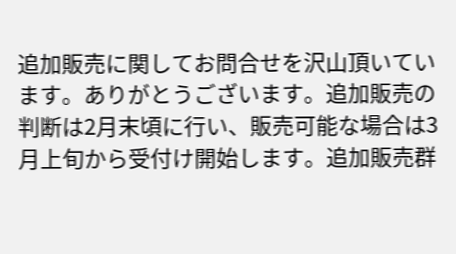追加販売に関してお問合せを沢山頂いています。ありがとうございます。追加販売の判断は2月末頃に行い、販売可能な場合は3月上旬から受付け開始します。追加販売群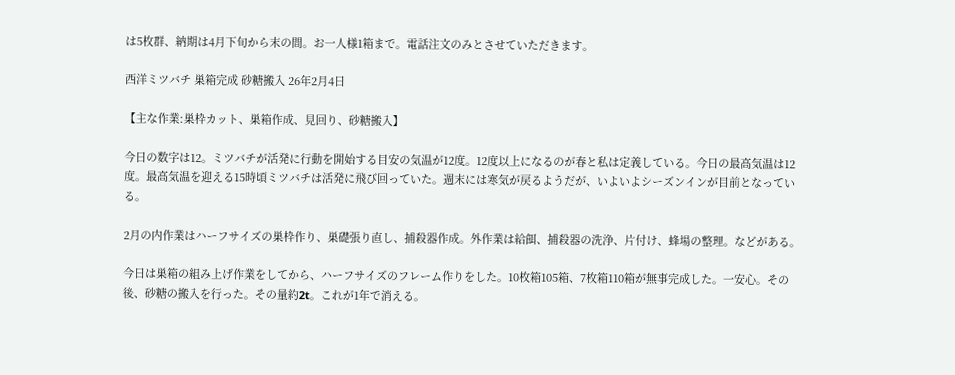は5枚群、納期は4月下旬から末の間。お一人様1箱まで。電話注文のみとさせていただきます。

西洋ミツバチ 巣箱完成 砂糖搬入 26年2月4日

【主な作業:巣枠カット、巣箱作成、見回り、砂糖搬入】

今日の数字は12。ミツバチが活発に行動を開始する目安の気温が12度。12度以上になるのが春と私は定義している。今日の最高気温は12度。最高気温を迎える15時頃ミツバチは活発に飛び回っていた。週末には寒気が戻るようだが、いよいよシーズンインが目前となっている。

2月の内作業はハーフサイズの巣枠作り、巣礎張り直し、捕殺器作成。外作業は給餌、捕殺器の洗浄、片付け、蜂場の整理。などがある。

今日は巣箱の組み上げ作業をしてから、ハーフサイズのフレーム作りをした。10枚箱105箱、7枚箱110箱が無事完成した。一安心。その後、砂糖の搬入を行った。その量約2t。これが1年で消える。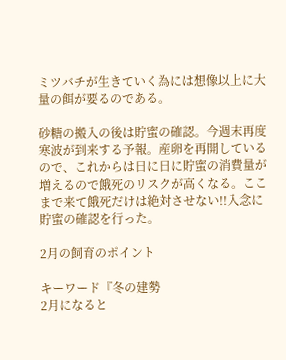ミツバチが生きていく為には想像以上に大量の餌が要るのである。

砂糖の搬入の後は貯蜜の確認。今週末再度寒波が到来する予報。産卵を再開しているので、これからは日に日に貯蜜の消費量が増えるので餓死のリスクが高くなる。ここまで来て餓死だけは絶対させない!!入念に貯蜜の確認を行った。

2月の飼育のポイント

キーワード『冬の建勢
2月になると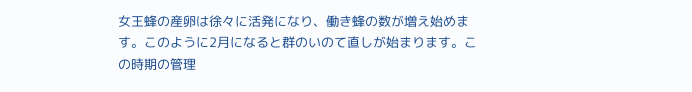女王蜂の産卵は徐々に活発になり、働き蜂の数が増え始めます。このように2月になると群のいのて直しが始まります。この時期の管理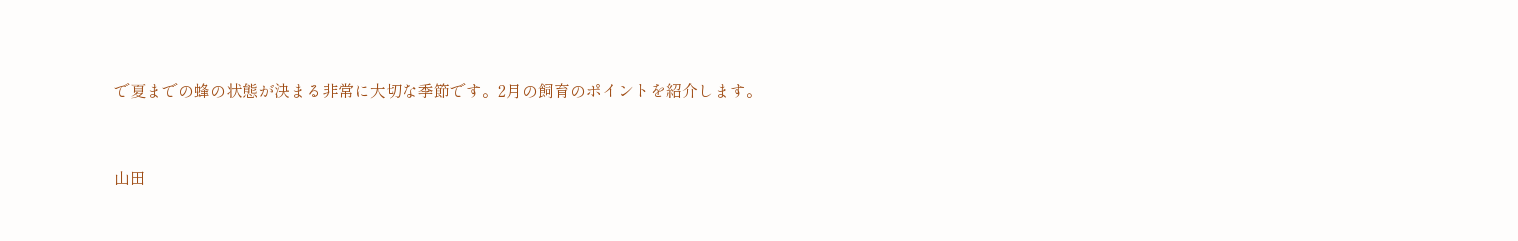で夏までの蜂の状態が決まる非常に大切な季節です。2月の飼育のポイントを紹介します。


山田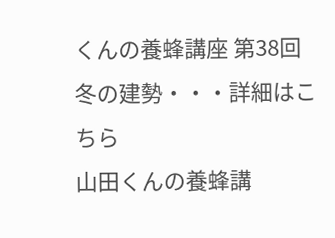くんの養蜂講座 第38回 冬の建勢・・・詳細はこちら
山田くんの養蜂講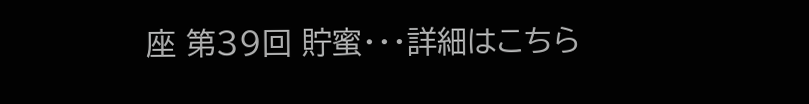座 第39回 貯蜜・・・詳細はこちら